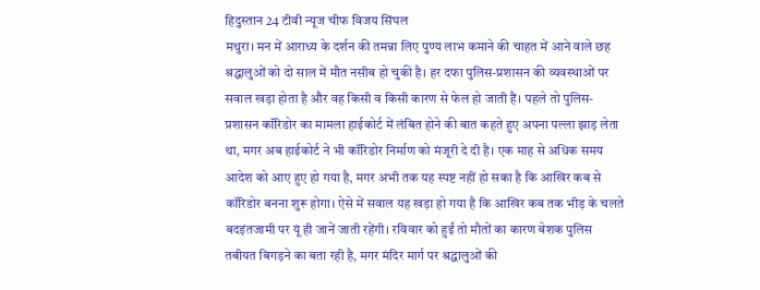हिदुस्तान 24 टीवी न्यूज चीफ विजय सिंघल
मथुरा। मन में आराध्य के दर्शन की तमन्ना लिए पुण्य लाभ कमाने की चाहत में आने वाले छह श्रद्धालुओं को दो साल में मौत नसीब हो चुकी है। हर दफा पुलिस-प्रशासन की व्यवस्थाओं पर सवाल खड़ा होता है और वह किसी व किसी कारण से फेल हो जाती हैं। पहले तो पुलिस-प्रशासन कॉरिडोर का मामला हाईकोर्ट में लंबित होने की बात कहते हुए अपना पल्ला झाड़ लेता था, मगर अब हाईकोर्ट ने भी कॉरिडोर निर्माण को मंजूरी दे दी है। एक माह से अधिक समय आदेश को आए हुए हो गया है, मगर अभी तक यह स्पष्ट नहीं हो सका है कि आखिर कब से कॉरिडोर बनना शुरू होगा। ऐसे में सवाल यह खड़ा हो गया है कि आखिर कब तक भीड़ के चलते बदइंतजामी पर यूं ही जानें जाती रहेंगी। रविवार को हुईं तो मौतों का कारण बेशक पुलिस तबीयत बिगड़ने का बता रही है, मगर मंदिर मार्ग पर श्रद्धालुओं की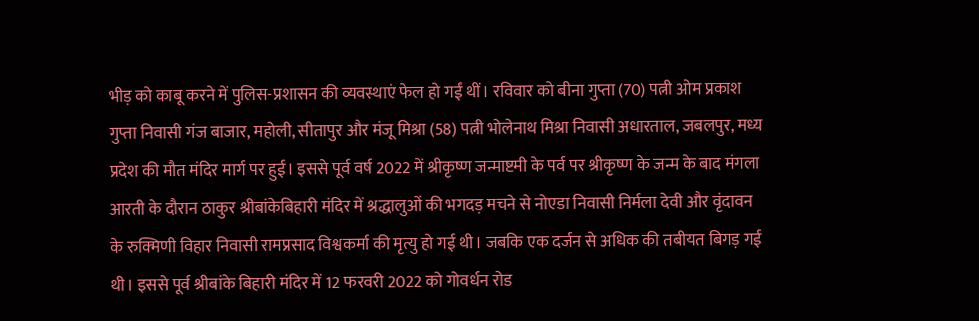भीड़ को काबू करने में पुलिस-प्रशासन की व्यवस्थाएं फेल हो गईं थीं। रविवार को बीना गुप्ता (70) पत्नी ओम प्रकाश गुप्ता निवासी गंज बाजार, महोली, सीतापुर और मंजू मिश्रा (58) पत्नी भोलेनाथ मिश्रा निवासी अधारताल, जबलपुर, मध्य प्रदेश की मौत मंदिर मार्ग पर हुई। इससे पूर्व वर्ष 2022 में श्रीकृष्ण जन्माष्टमी के पर्व पर श्रीकृष्ण के जन्म के बाद मंगला आरती के दौरान ठाकुर श्रीबांकेबिहारी मंदिर में श्रद्धालुओं की भगदड़ मचने से नोएडा निवासी निर्मला देवी और वृंदावन के रुक्मिणी विहार निवासी रामप्रसाद विश्वकर्मा की मृत्यु हो गई थी। जबकि एक दर्जन से अधिक की तबीयत बिगड़ गई थी। इससे पूर्व श्रीबांके बिहारी मंदिर में 12 फरवरी 2022 को गोवर्धन रोड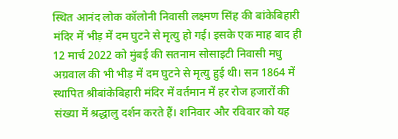स्थित आनंद लोक कॉलोनी निवासी लक्ष्मण सिंह की बांकेबिहारी मंदिर में भीड़ में दम घुटने से मृत्यु हो गई। इसके एक माह बाद ही 12 मार्च 2022 को मुंबई की सतनाम सोसाइटी निवासी मधु अग्रवाल की भी भीड़ में दम घुटने से मृत्यु हुई थी। सन 1864 में स्थापित श्रीबांकेबिहारी मंदिर में वर्तमान में हर रोज हजारों की संख्या में श्रद्धालु दर्शन करते हैं। शनिवार और रविवार को यह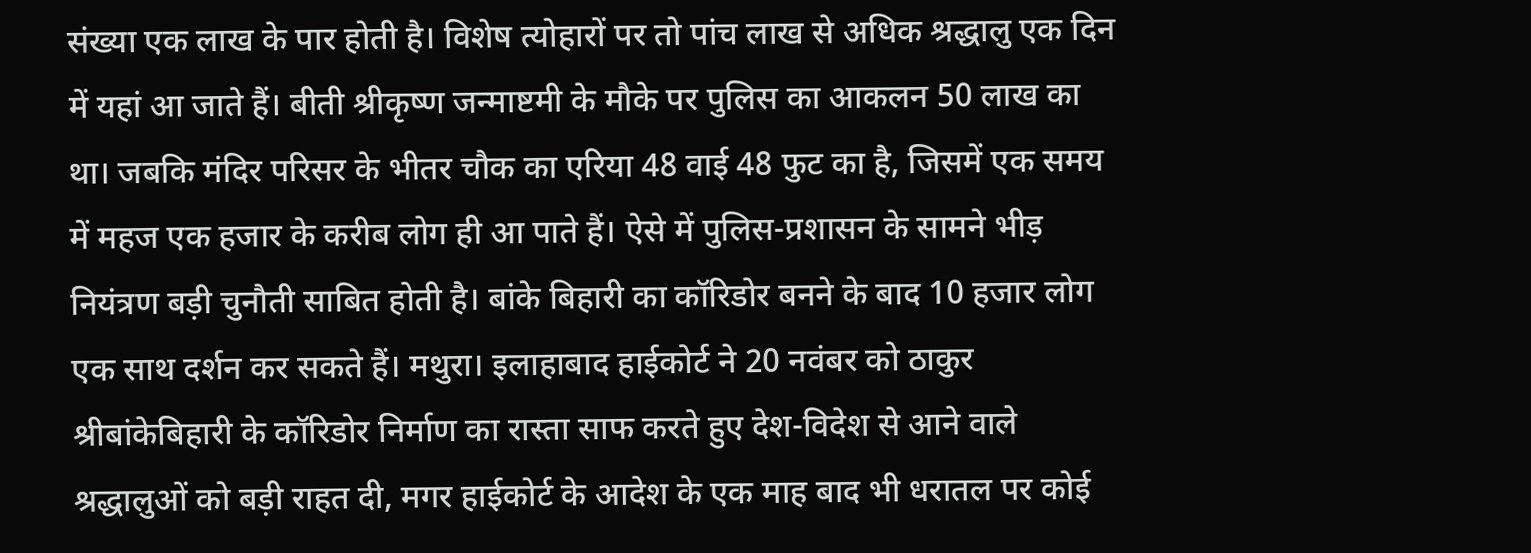संख्या एक लाख के पार होती है। विशेष त्योहारों पर तो पांच लाख से अधिक श्रद्धालु एक दिन में यहां आ जाते हैं। बीती श्रीकृष्ण जन्माष्टमी के मौके पर पुलिस का आकलन 50 लाख का था। जबकि मंदिर परिसर के भीतर चौक का एरिया 48 वाई 48 फुट का है, जिसमें एक समय में महज एक हजार के करीब लोग ही आ पाते हैं। ऐसे में पुलिस-प्रशासन के सामने भीड़ नियंत्रण बड़ी चुनौती साबित होती है। बांके बिहारी का कॉरिडोर बनने के बाद 10 हजार लोग एक साथ दर्शन कर सकते हैं। मथुरा। इलाहाबाद हाईकोर्ट ने 20 नवंबर को ठाकुर श्रीबांकेबिहारी के कॉरिडोर निर्माण का रास्ता साफ करते हुए देश-विदेश से आने वाले श्रद्धालुओं को बड़ी राहत दी, मगर हाईकोर्ट के आदेश के एक माह बाद भी धरातल पर कोई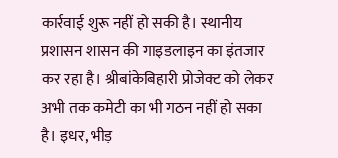कार्रवाई शुरू नहीं हो सकी है। स्थानीय प्रशासन शासन की गाइडलाइन का इंतजार कर रहा है। श्रीबांकेबिहारी प्रोजेक्ट को लेकर अभी तक कमेटी का भी गठन नहीं हो सका है। इधर, भीड़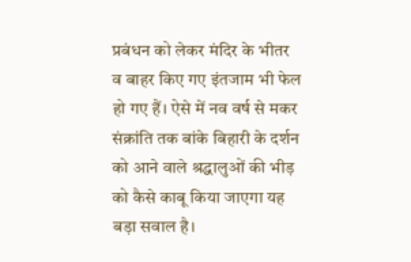प्रबंधन को लेकर मंदिर के भीतर व बाहर किए गए इंतजाम भी फेल हो गए हैं। ऐसे में नव वर्ष से मकर संक्रांति तक बांके बिहारी के दर्शन को आने वाले श्रद्धालुओं की भीड़ को कैसे काबू किया जाएगा यह बड़ा सवाल है।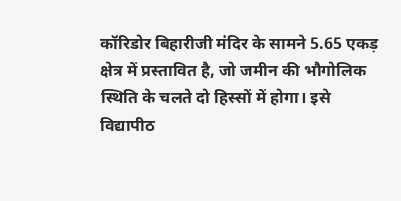कॉरिडोर बिहारीजी मंदिर के सामने 5.65 एकड़ क्षेत्र में प्रस्तावित है, जो जमीन की भौगोलिक स्थिति के चलते दो हिस्सों में होगा। इसे विद्यापीठ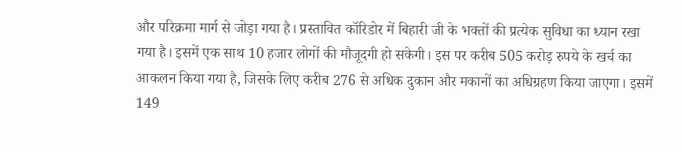और परिक्रमा मार्ग से जोड़ा गया है। प्रस्तावित कॉरिडोर में बिहारी जी के भक्तों की प्रत्येक सुविधा का ध्यान रखा गया है। इसमें एक साथ 10 हजार लोगों की मौजूदगी हो सकेगी। इस पर करीब 505 करोड़ रुपये के खर्च का आकलन किया गया है, जिसके लिए करीब 276 से अधिक दुकान और मकानों का अधिग्रहण किया जाएगा। इसमें 149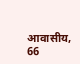आवासीय, 66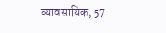व्यावसायिक, 57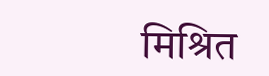मिश्रित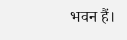भवन हैं।